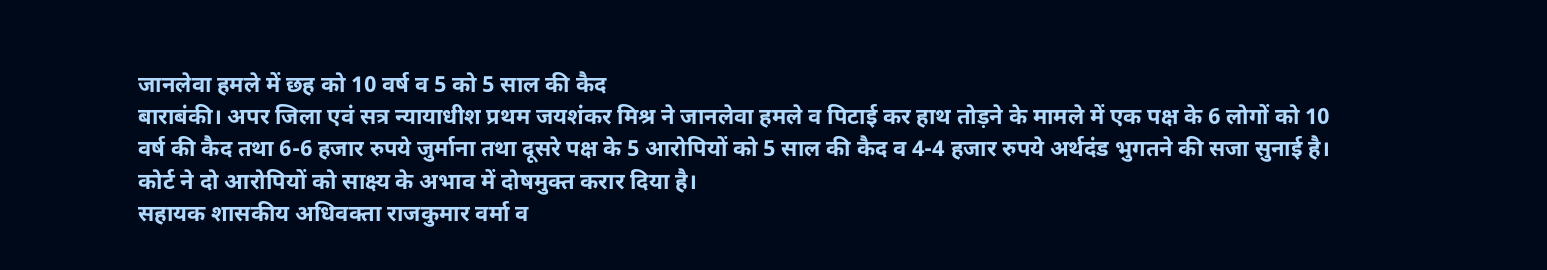जानलेवा हमले में छह को 10 वर्ष व 5 को 5 साल की कैद
बाराबंकी। अपर जिला एवं सत्र न्यायाधीश प्रथम जयशंकर मिश्र ने जानलेवा हमले व पिटाई कर हाथ तोड़ने के मामले में एक पक्ष के 6 लोगों को 10 वर्ष की कैद तथा 6-6 हजार रुपये जुर्माना तथा दूसरे पक्ष के 5 आरोपियों को 5 साल की कैद व 4-4 हजार रुपये अर्थदंड भुगतने की सजा सुनाई है। कोर्ट ने दो आरोपियों को साक्ष्य के अभाव में दोषमुक्त करार दिया है।
सहायक शासकीय अधिवक्ता राजकुमार वर्मा व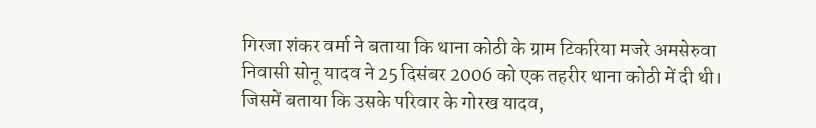गिरजा शंकर वर्मा ने बताया कि थाना कोठी के ग्राम टिकरिया मजरे अमसेरुवा निवासी सोनू यादव ने 25 दिसंबर 2006 को एक तहरीर थाना कोठी में दी थी। जिसमें बताया कि उसके परिवार के गोरख यादव,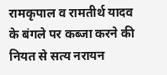रामकृपाल व रामतीर्थ यादव के बंगले पर कब्जा करने की नियत से सत्य नरायन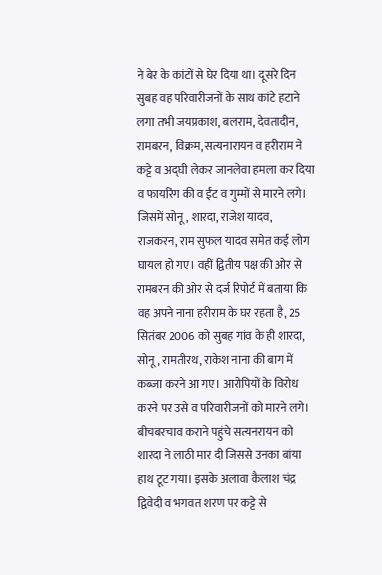ने बेर के कांटों से घेर दिया था। दूसरे दिन सुबह वह परिवारीजनों के साथ कांटे हटाने लगा तभी जयप्रकाश, बलराम, देवतादीन, रामबरन, विक्रम, सत्यनारायन व हरीराम ने कट्टे व अद्घी लेकर जानलेवा हमला कर दिया व फायरिंग की व ईंट व गुम्मों से मारने लगे। जिसमें सोनू, शारदा, राजेश यादव, राजकरन, राम सुफल यादव समेत कई लोग घायल हो गए। वहीं द्वितीय पक्ष की ओर से रामबरन की ओर से दर्ज रिपोर्ट में बताया कि वह अपने नाना हरीराम के घर रहता है, 25 सितंबर 2006 को सुबह गांव के ही शारदा, सोनू, रामतीरथ, राकेश नाना की बाग में कब्जा करने आ गए। आरोपियों के विरोध करने पर उसे व परिवारीजनों को मारने लगे। बीचबरचाव कराने पहुंचे सत्यनरायन को शारदा ने लाठी मार दी जिससे उनका बांया हाथ टूट गया। इसके अलावा कैलाश चंद्र द्विवेदी व भगवत शरण पर कट्टे से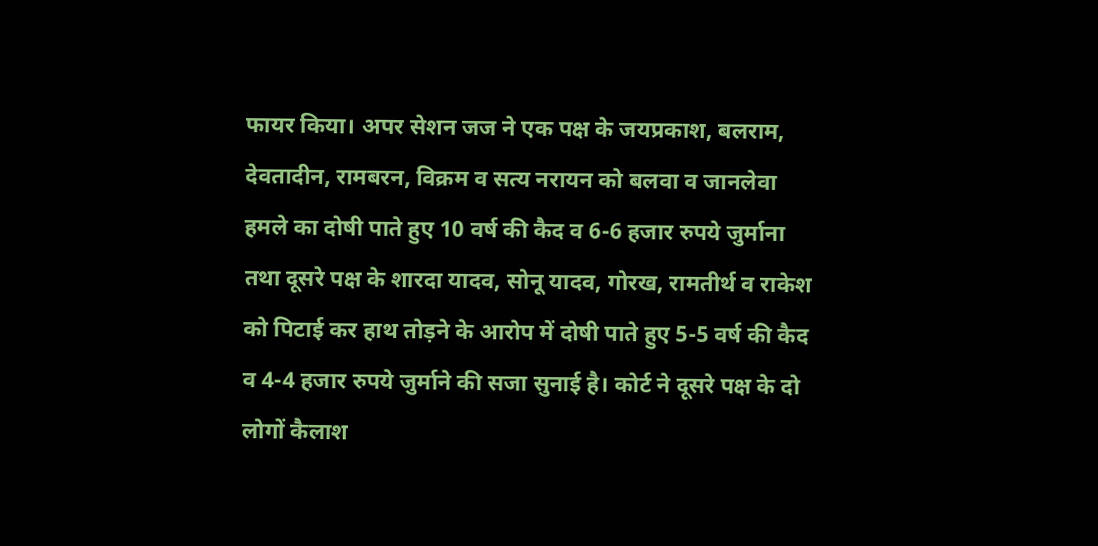फायर किया। अपर सेशन जज ने एक पक्ष के जयप्रकाश, बलराम, देवतादीन, रामबरन, विक्रम व सत्य नरायन को बलवा व जानलेवा हमले का दोषी पाते हुए 10 वर्ष की कैद व 6-6 हजार रुपये जुर्माना तथा दूसरे पक्ष के शारदा यादव, सोनू यादव, गोरख, रामतीर्थ व राकेश को पिटाई कर हाथ तोड़ने के आरोप में दोषी पाते हुए 5-5 वर्ष की कैद व 4-4 हजार रुपये जुर्माने की सजा सुनाई है। कोर्ट ने दूसरे पक्ष के दो लोगों कैलाश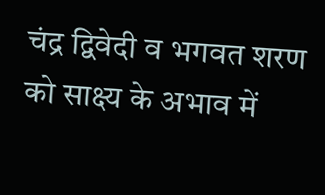चंद्र द्विवेदी व भगवत शरण को साक्ष्य के अभाव में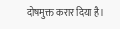दोषमुक्त करार दिया है।